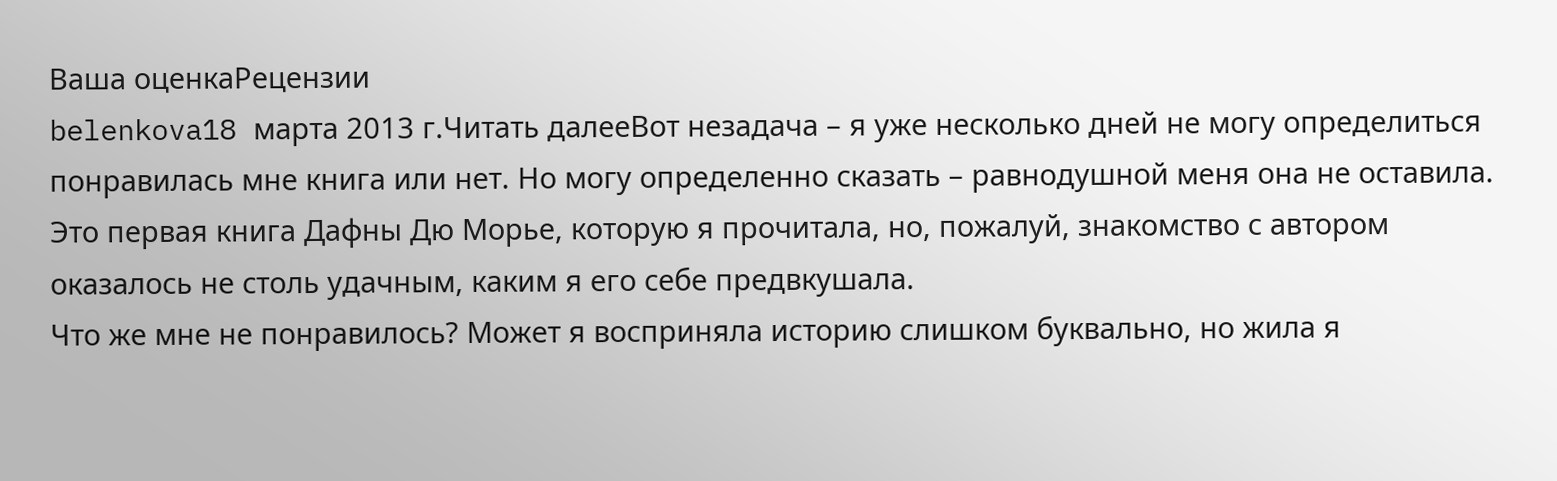Ваша оценкаРецензии
belenkova18 марта 2013 г.Читать далееВот незадача – я уже несколько дней не могу определиться понравилась мне книга или нет. Но могу определенно сказать – равнодушной меня она не оставила.
Это первая книга Дафны Дю Морье, которую я прочитала, но, пожалуй, знакомство с автором оказалось не столь удачным, каким я его себе предвкушала.
Что же мне не понравилось? Может я восприняла историю слишком буквально, но жила я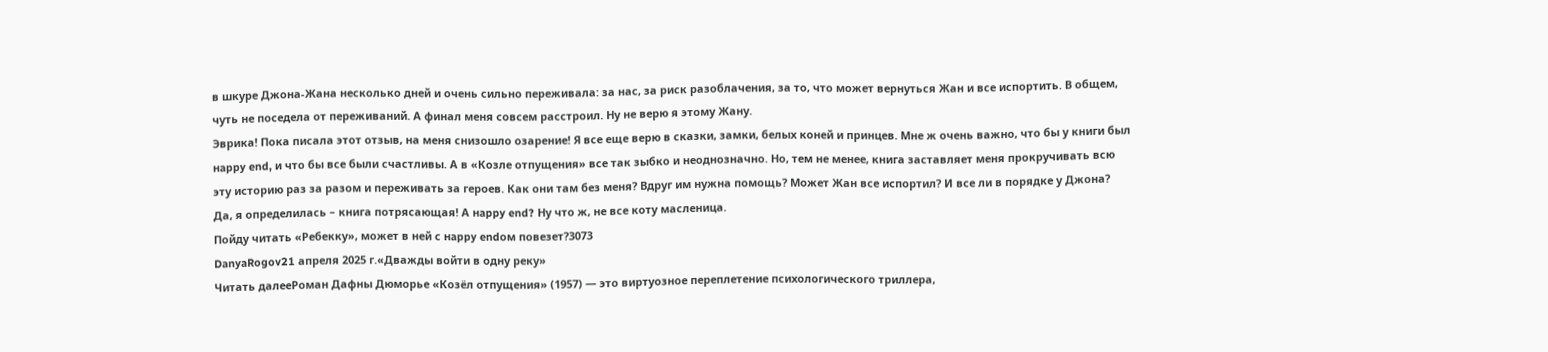в шкуре Джона-Жана несколько дней и очень сильно переживала: за нас, за риск разоблачения, за то, что может вернуться Жан и все испортить. В общем, чуть не поседела от переживаний. А финал меня совсем расстроил. Ну не верю я этому Жану.
Эврика! Пока писала этот отзыв, на меня снизошло озарение! Я все еще верю в сказки, замки, белых коней и принцев. Мне ж очень важно, что бы у книги был нappy end, и что бы все были счастливы. А в «Козле отпущения» все так зыбко и неоднозначно. Но, тем не менее, книга заставляет меня прокручивать всю эту историю раз за разом и переживать за героев. Как они там без меня? Вдруг им нужна помощь? Может Жан все испортил? И все ли в порядке у Джона?
Да, я определилась – книга потрясающая! А нappy end? Ну что ж, не все коту масленица.
Пойду читать «Ребекку», может в ней с нappy endом повезет?3073
DanyaRogov21 апреля 2025 г.«Дважды войти в одну реку»
Читать далееРоман Дафны Дюморье «Козёл отпущения» (1957) — это виртуозное переплетение психологического триллера,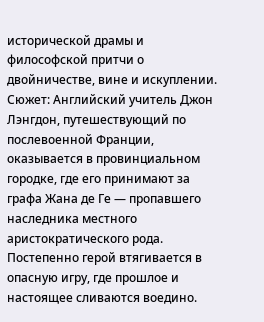исторической драмы и философской притчи о двойничестве, вине и искуплении.
Сюжет: Английский учитель Джон Лэнгдон, путешествующий по послевоенной Франции, оказывается в провинциальном городке, где его принимают за графа Жана де Ге — пропавшего наследника местного аристократического рода. Постепенно герой втягивается в опасную игру, где прошлое и настоящее сливаются воедино.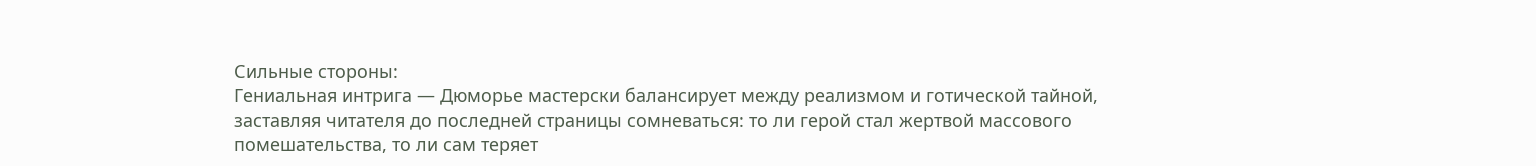Сильные стороны:
Гениальная интрига — Дюморье мастерски балансирует между реализмом и готической тайной, заставляя читателя до последней страницы сомневаться: то ли герой стал жертвой массового помешательства, то ли сам теряет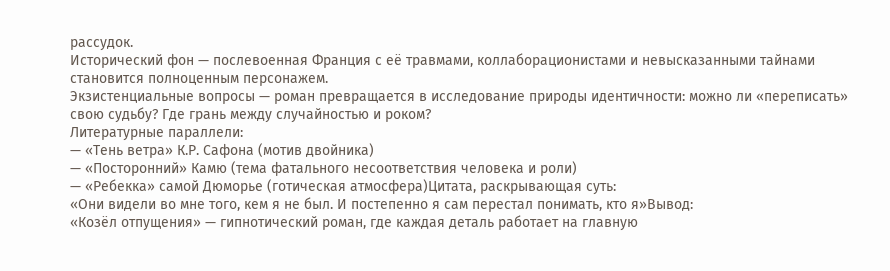рассудок.
Исторический фон — послевоенная Франция с её травмами, коллаборационистами и невысказанными тайнами становится полноценным персонажем.
Экзистенциальные вопросы — роман превращается в исследование природы идентичности: можно ли «переписать» свою судьбу? Где грань между случайностью и роком?
Литературные параллели:
— «Тень ветра» К.Р. Сафона (мотив двойника)
— «Посторонний» Камю (тема фатального несоответствия человека и роли)
— «Ребекка» самой Дюморье (готическая атмосфера)Цитата, раскрывающая суть:
«Они видели во мне того, кем я не был. И постепенно я сам перестал понимать, кто я»Вывод:
«Козёл отпущения» — гипнотический роман, где каждая деталь работает на главную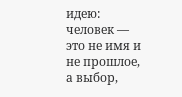идею: человек — это не имя и не прошлое, а выбор,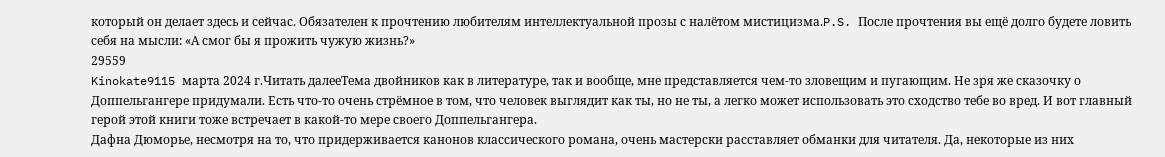который он делает здесь и сейчас. Обязателен к прочтению любителям интеллектуальной прозы с налётом мистицизма.P.S. После прочтения вы ещё долго будете ловить себя на мысли: «А смог бы я прожить чужую жизнь?»
29559
Kinokate9115 марта 2024 г.Читать далееТема двойников как в литературе, так и вообще, мне представляется чем-то зловещим и пугающим. Не зря же сказочку о Доппельгангере придумали. Есть что-то очень стрёмное в том, что человек выглядит как ты, но не ты, а легко может использовать это сходство тебе во вред. И вот главный герой этой книги тоже встречает в какой-то мере своего Доппельгангера.
Дафна Дюморье, несмотря на то, что придерживается канонов классического романа, очень мастерски расставляет обманки для читателя. Да, некоторые из них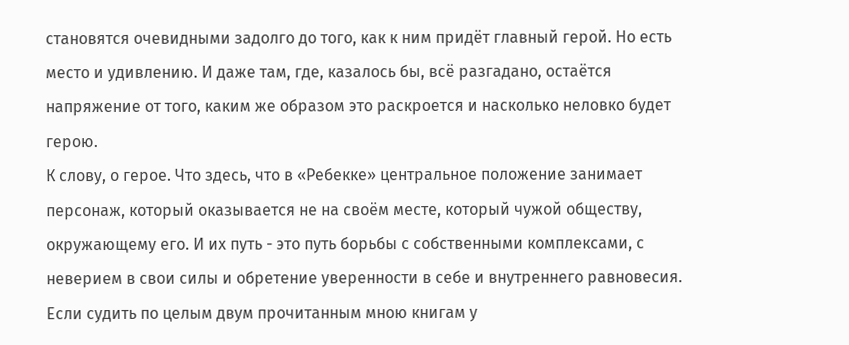становятся очевидными задолго до того, как к ним придёт главный герой. Но есть место и удивлению. И даже там, где, казалось бы, всё разгадано, остаётся напряжение от того, каким же образом это раскроется и насколько неловко будет герою.
К слову, о герое. Что здесь, что в «Ребекке» центральное положение занимает персонаж, который оказывается не на своём месте, который чужой обществу, окружающему его. И их путь - это путь борьбы с собственными комплексами, с неверием в свои силы и обретение уверенности в себе и внутреннего равновесия.
Если судить по целым двум прочитанным мною книгам у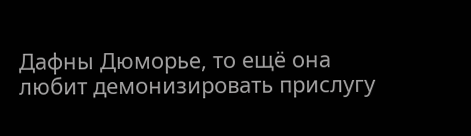Дафны Дюморье, то ещё она любит демонизировать прислугу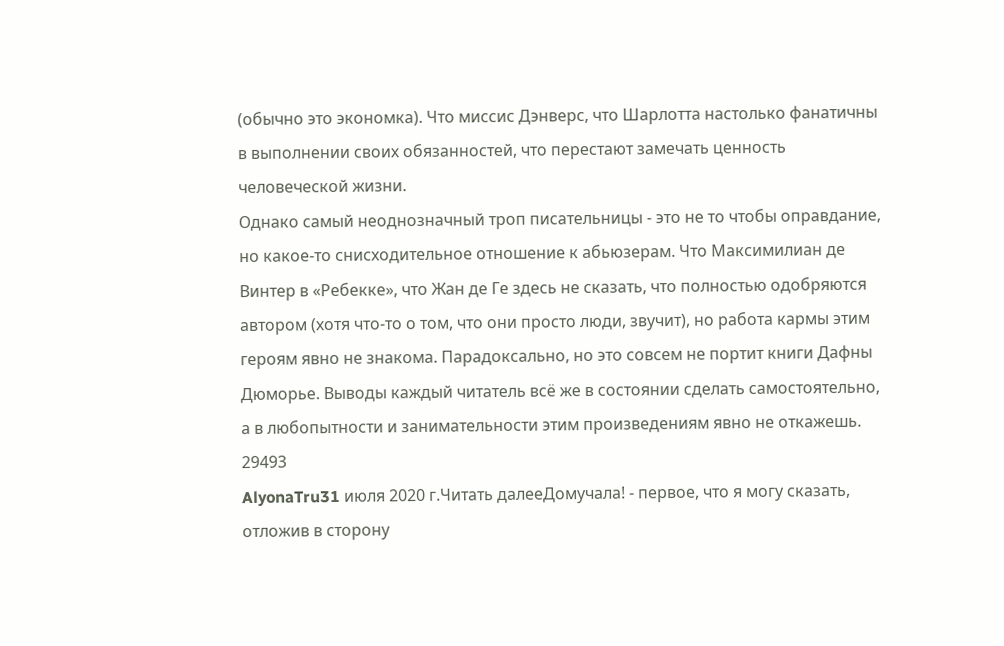(обычно это экономка). Что миссис Дэнверс, что Шарлотта настолько фанатичны в выполнении своих обязанностей, что перестают замечать ценность человеческой жизни.
Однако самый неоднозначный троп писательницы - это не то чтобы оправдание, но какое-то снисходительное отношение к абьюзерам. Что Максимилиан де Винтер в «Ребекке», что Жан де Ге здесь не сказать, что полностью одобряются автором (хотя что-то о том, что они просто люди, звучит), но работа кармы этим героям явно не знакома. Парадоксально, но это совсем не портит книги Дафны Дюморье. Выводы каждый читатель всё же в состоянии сделать самостоятельно, а в любопытности и занимательности этим произведениям явно не откажешь.
29493
AlyonaTru31 июля 2020 г.Читать далееДомучала! - первое, что я могу сказать, отложив в сторону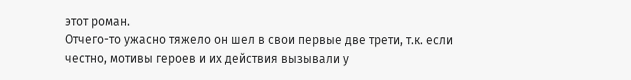этот роман.
Отчего-то ужасно тяжело он шел в свои первые две трети, т.к. если честно, мотивы героев и их действия вызывали у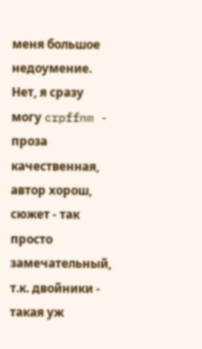меня большое недоумение. Нет, я сразу могу crpffnm - проза качественная, автор хорош, сюжет - так просто замечательный, т.к. двойники - такая уж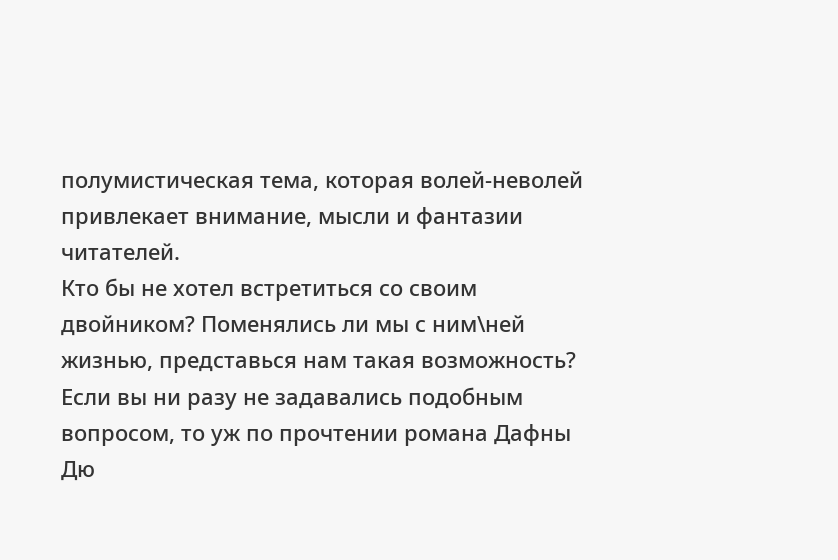полумистическая тема, которая волей-неволей привлекает внимание, мысли и фантазии читателей.
Кто бы не хотел встретиться со своим двойником? Поменялись ли мы с ним\ней жизнью, представься нам такая возможность? Если вы ни разу не задавались подобным вопросом, то уж по прочтении романа Дафны Дю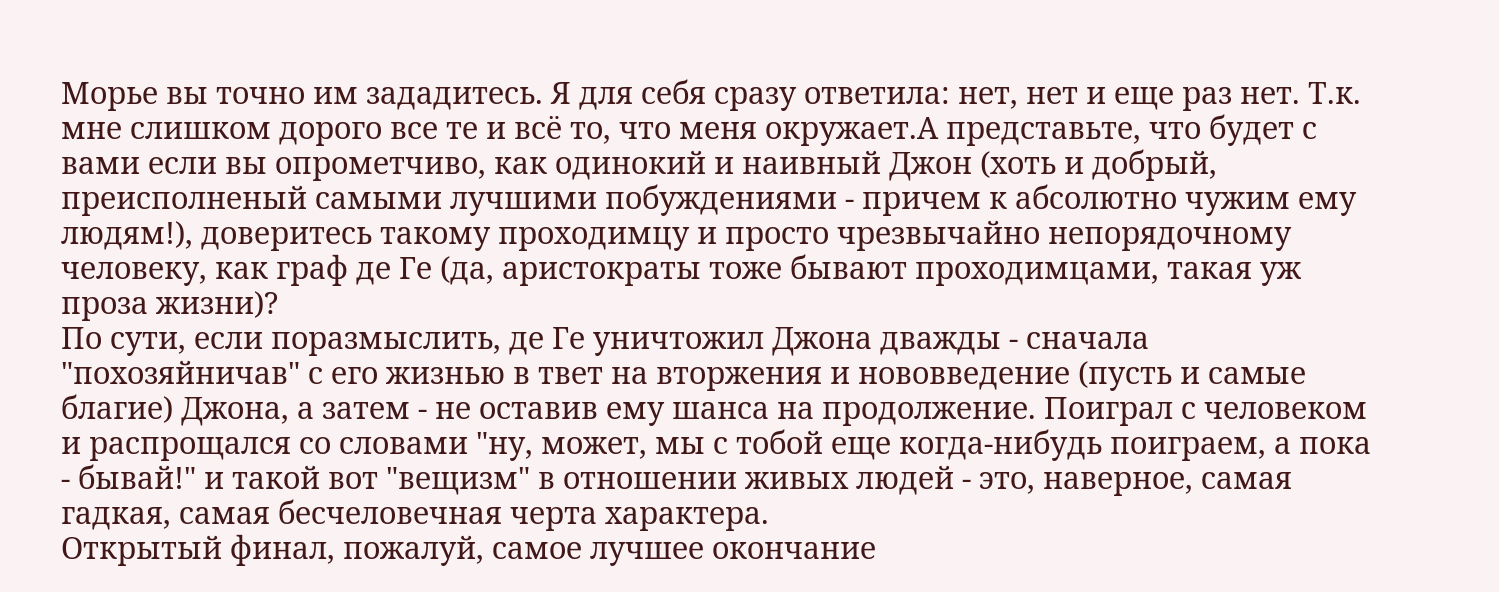Морье вы точно им зададитесь. Я для себя сразу ответила: нет, нет и еще раз нет. Т.к. мне слишком дорого все те и всё то, что меня окружает.А представьте, что будет с вами если вы опрометчиво, как одинокий и наивный Джон (хоть и добрый, преисполненый самыми лучшими побуждениями - причем к абсолютно чужим ему людям!), доверитесь такому проходимцу и просто чрезвычайно непорядочному человеку, как граф де Ге (да, аристократы тоже бывают проходимцами, такая уж проза жизни)?
По сути, если поразмыслить, де Ге уничтожил Джона дважды - сначала "похозяйничав" с его жизнью в твет на вторжения и нововведение (пусть и самые благие) Джона, а затем - не оставив ему шанса на продолжение. Поиграл с человеком и распрощался со словами "ну, может, мы с тобой еще когда-нибудь поиграем, а пока - бывай!" и такой вот "вещизм" в отношении живых людей - это, наверное, самая гадкая, самая бесчеловечная черта характера.
Открытый финал, пожалуй, самое лучшее окончание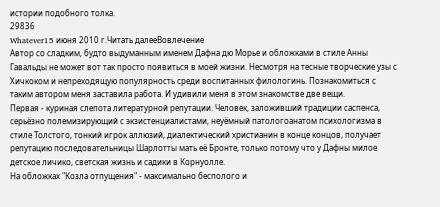истории подобного толка.
29836
Whatever15 июня 2010 г.Читать далееВовлечение
Автор со сладким, будто выдуманным именем Дафна дю Морье и обложками в стиле Анны Гавальды не может вот так просто появиться в моей жизни. Несмотря на тесные творческие узы с Хичкоком и непреходящую популярность среди воспитанных филологинь. Познакомиться с таким автором меня заставила работа. И удивили меня в этом знакомстве две вещи.
Первая - куриная слепота литературной репутации. Человек, заложивший традиции саспенса, серьёзно полемизирующий с экзистенциалистами, неуёмный патологоанатом психологизма в стиле Толстого, тонкий игрок аллюзий, диалектический христианин в конце концов, получает репутацию последовательницы Шарлотты мать её Бронте, только потому что у Дафны милое детское личико, светская жизнь и садики в Корнуолле.
На обложках "Козла отпущения" - максимально бесполого и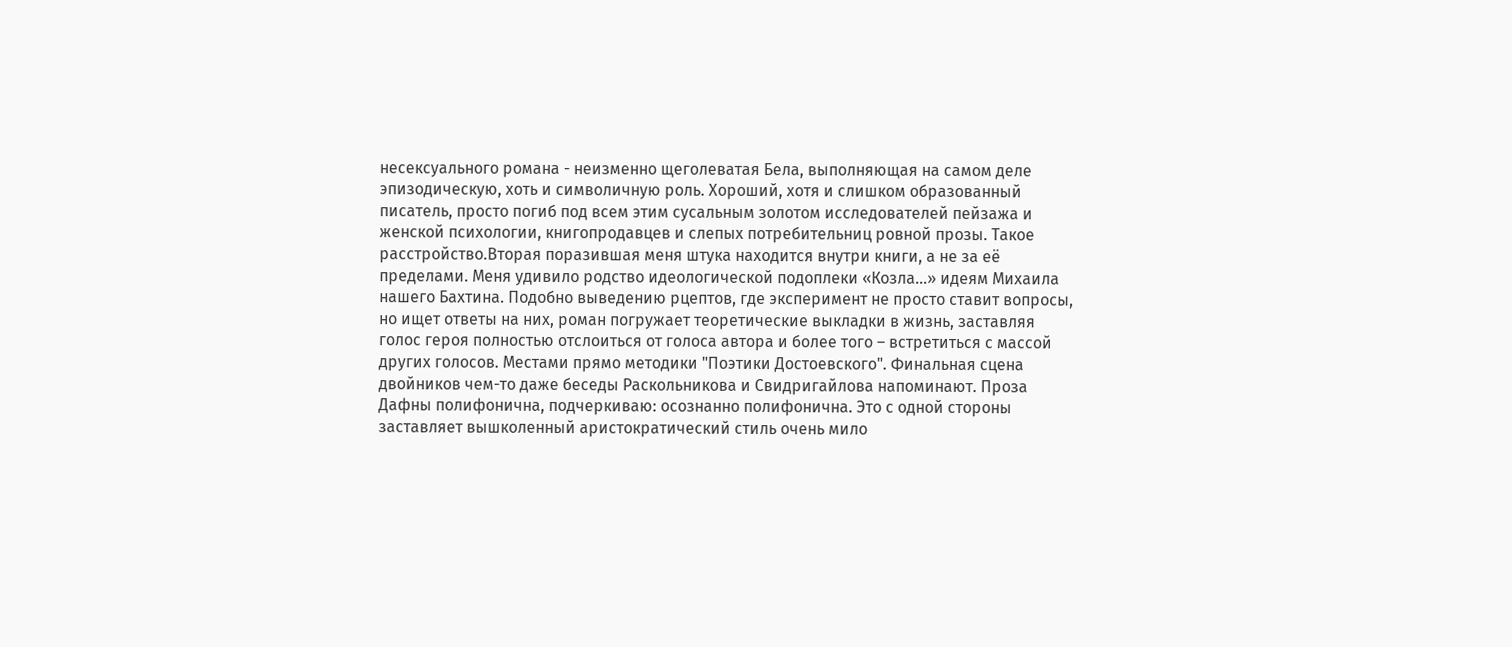несексуального романа - неизменно щеголеватая Бела, выполняющая на самом деле эпизодическую, хоть и символичную роль. Хороший, хотя и слишком образованный писатель, просто погиб под всем этим сусальным золотом исследователей пейзажа и женской психологии, книгопродавцев и слепых потребительниц ровной прозы. Такое расстройство.Вторая поразившая меня штука находится внутри книги, а не за её пределами. Меня удивило родство идеологической подоплеки «Козла…» идеям Михаила нашего Бахтина. Подобно выведению рцептов, где эксперимент не просто ставит вопросы, но ищет ответы на них, роман погружает теоретические выкладки в жизнь, заставляя голос героя полностью отслоиться от голоса автора и более того – встретиться с массой других голосов. Местами прямо методики "Поэтики Достоевского". Финальная сцена двойников чем-то даже беседы Раскольникова и Свидригайлова напоминают. Проза Дафны полифонична, подчеркиваю: осознанно полифонична. Это с одной стороны заставляет вышколенный аристократический стиль очень мило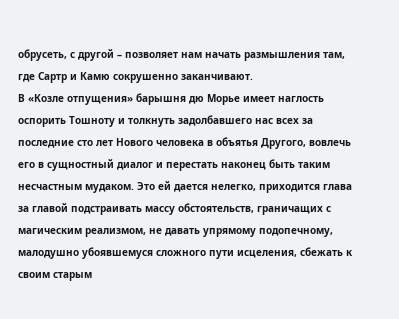обрусеть, с другой – позволяет нам начать размышления там, где Сартр и Камю сокрушенно заканчивают.
В «Козле отпущения» барышня дю Морье имеет наглость оспорить Тошноту и толкнуть задолбавшего нас всех за последние сто лет Нового человека в объятья Другого, вовлечь его в сущностный диалог и перестать наконец быть таким несчастным мудаком. Это ей дается нелегко, приходится глава за главой подстраивать массу обстоятельств, граничащих с магическим реализмом, не давать упрямому подопечному, малодушно убоявшемуся сложного пути исцеления, сбежать к своим старым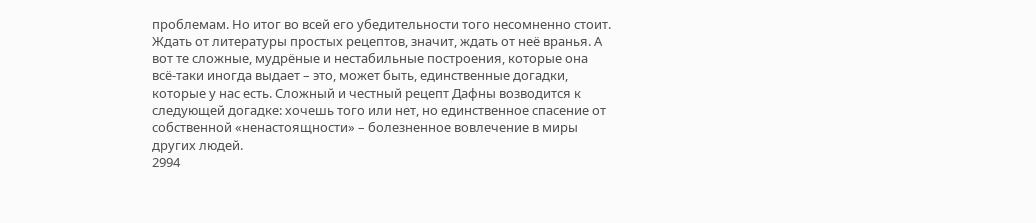проблемам. Но итог во всей его убедительности того несомненно стоит.
Ждать от литературы простых рецептов, значит, ждать от неё вранья. А вот те сложные, мудрёные и нестабильные построения, которые она всё-таки иногда выдает – это, может быть, единственные догадки, которые у нас есть. Сложный и честный рецепт Дафны возводится к следующей догадке: хочешь того или нет, но единственное спасение от собственной «ненастоящности» – болезненное вовлечение в миры других людей.
2994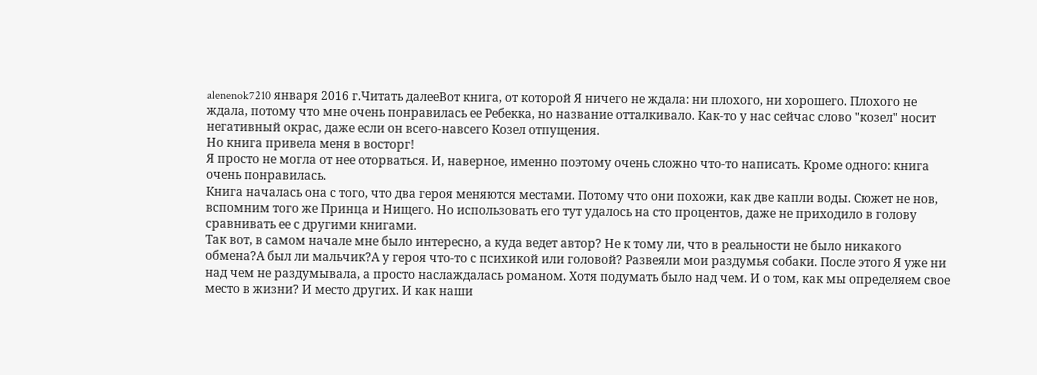alenenok7210 января 2016 г.Читать далееВот книга, от которой Я ничего не ждала: ни плохого, ни хорошего. Плохого не ждала, потому что мне очень понравилась ее Ребекка, но название отталкивало. Как-то у нас сейчас слово "козел" носит негативный окрас, даже если он всего-навсего Козел отпущения.
Но книга привела меня в восторг!
Я просто не могла от нее оторваться. И, наверное, именно поэтому очень сложно что-то написать. Кроме одного: книга очень понравилась.
Книга началась она с того, что два героя меняются местами. Потому что они похожи, как две капли воды. Сюжет не нов, вспомним того же Принца и Нищего. Но использовать его тут удалось на сто процентов, даже не приходило в голову сравнивать ее с другими книгами.
Так вот, в самом начале мне было интересно, а куда ведет автор? Не к тому ли, что в реальности не было никакого обмена?А был ли мальчик?А у героя что-то с психикой или головой? Развеяли мои раздумья собаки. После этого Я уже ни над чем не раздумывала, а просто наслаждалась романом. Хотя подумать было над чем. И о том, как мы определяем свое место в жизни? И место других. И как наши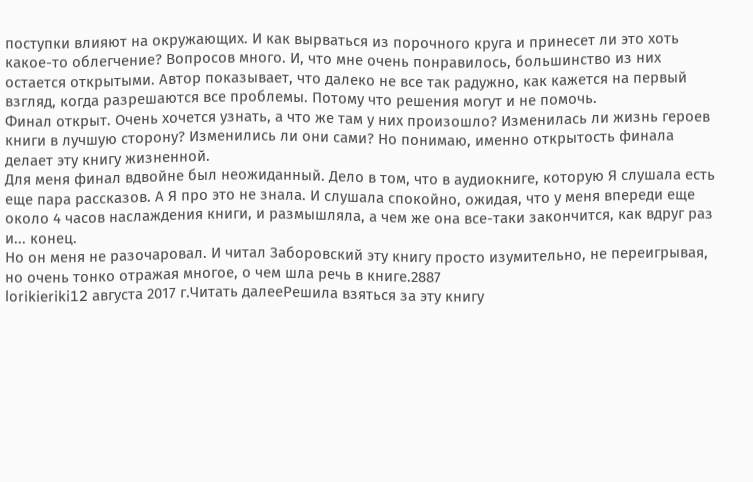поступки влияют на окружающих. И как вырваться из порочного круга и принесет ли это хоть какое-то облегчение? Вопросов много. И, что мне очень понравилось, большинство из них остается открытыми. Автор показывает, что далеко не все так радужно, как кажется на первый взгляд, когда разрешаются все проблемы. Потому что решения могут и не помочь.
Финал открыт. Очень хочется узнать, а что же там у них произошло? Изменилась ли жизнь героев книги в лучшую сторону? Изменились ли они сами? Но понимаю, именно открытость финала делает эту книгу жизненной.
Для меня финал вдвойне был неожиданный. Дело в том, что в аудиокниге, которую Я слушала есть еще пара рассказов. А Я про это не знала. И слушала спокойно, ожидая, что у меня впереди еще около 4 часов наслаждения книги, и размышляла, а чем же она все-таки закончится, как вдруг раз и... конец.
Но он меня не разочаровал. И читал Заборовский эту книгу просто изумительно, не переигрывая, но очень тонко отражая многое, о чем шла речь в книге.2887
lorikieriki12 августа 2017 г.Читать далееРешила взяться за эту книгу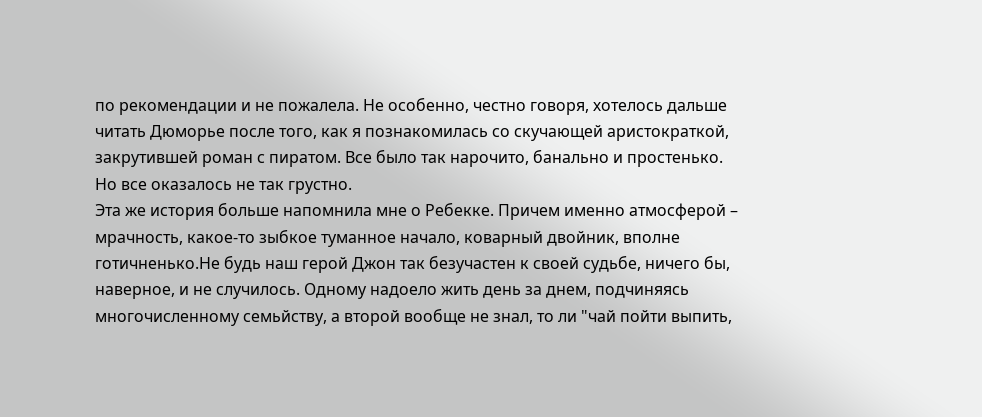по рекомендации и не пожалела. Не особенно, честно говоря, хотелось дальше читать Дюморье после того, как я познакомилась со скучающей аристократкой, закрутившей роман с пиратом. Все было так нарочито, банально и простенько. Но все оказалось не так грустно.
Эта же история больше напомнила мне о Ребекке. Причем именно атмосферой – мрачность, какое-то зыбкое туманное начало, коварный двойник, вполне готичненько.Не будь наш герой Джон так безучастен к своей судьбе, ничего бы, наверное, и не случилось. Одному надоело жить день за днем, подчиняясь многочисленному семьйству, а второй вообще не знал, то ли "чай пойти выпить,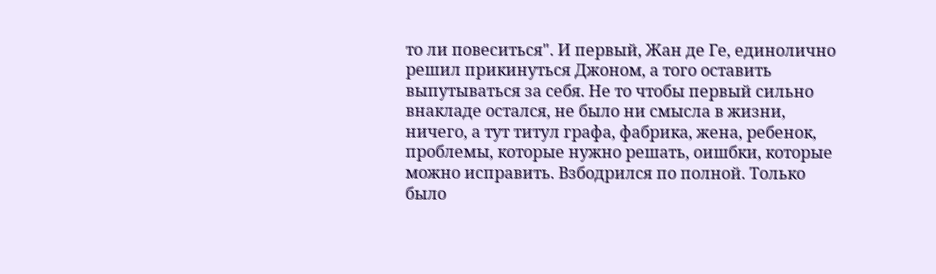то ли повеситься". И первый, Жан де Ге, единолично решил прикинуться Джоном, а того оставить выпутываться за себя. Не то чтобы первый сильно внакладе остался, не было ни смысла в жизни, ничего, а тут титул графа, фабрика, жена, ребенок, проблемы, которые нужно решать, оишбки, которые можно исправить. Взбодрился по полной. Только было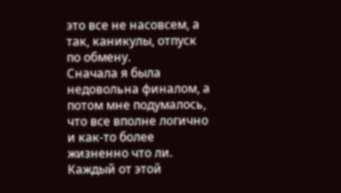это все не насовсем, а так, каникулы, отпуск по обмену.
Сначала я была недовольна финалом, а потом мне подумалось, что все вполне логично и как-то более жизненно что ли. Каждый от этой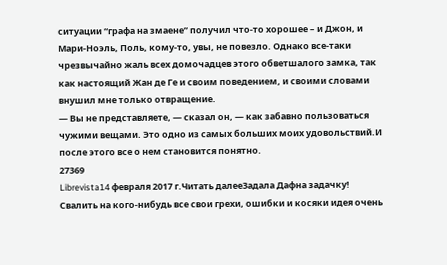ситуации “графа на змаене” получил что-то хорошее – и Джон, и Мари-Ноэль, Поль, кому-то, увы, не повезло. Однако все-таки чрезвычайно жаль всех домочадцев этого обветшалого замка, так как настоящий Жан де Ге и своим поведением, и своими словами внушил мне только отвращение.
— Вы не представляете, — сказал он, — как забавно пользоваться чужими вещами. Это одно из самых больших моих удовольствий.И после этого все о нем становится понятно.
27369
Librevista14 февраля 2017 г.Читать далееЗадала Дафна задачку!
Свалить на кого-нибудь все свои грехи, ошибки и косяки идея очень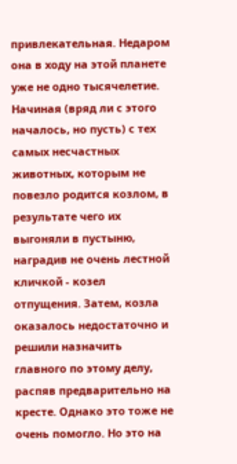привлекательная. Недаром она в ходу на этой планете уже не одно тысячелетие. Начиная (вряд ли с этого началось, но пусть) с тех самых несчастных животных, которым не повезло родится козлом, в результате чего их выгоняли в пустыню, наградив не очень лестной кличкой - козел отпущения. Затем, козла оказалось недостаточно и решили назначить главного по этому делу, распяв предварительно на кресте. Однако это тоже не очень помогло. Но это на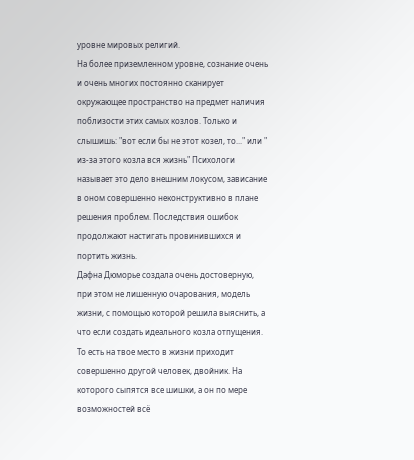уровне мировых религий.
На более приземленном уровне, сознание очень и очень многих постоянно сканирует окружающее пространство на предмет наличия поблизости этих самых козлов. Только и слышишь: "вот если бы не этот козел, то..." или " из-за этого козла вся жизнь" Психологи называет это дело внешним локусом, зависание в оном совершенно неконструктивно в плане решения проблем. Последствия ошибок продолжают настигать провинившихся и портить жизнь.
Дафна Дюморье создала очень достоверную, при этом не лишенную очарования, модель жизни, с помощью которой решила выяснить, а что если создать идеального козла отпущения. То есть на твое место в жизни приходит совершенно другой человек, двойник. На которого сыпятся все шишки, а он по мере возможностей всё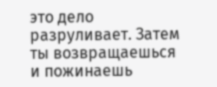это дело разруливает. Затем ты возвращаешься и пожинаешь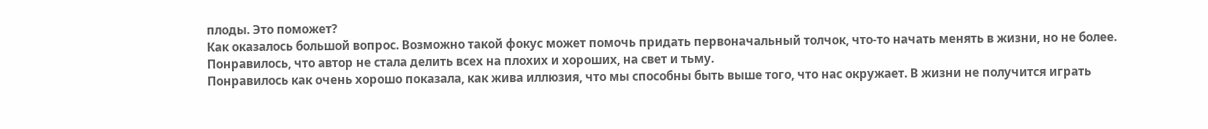плоды. Это поможет?
Как оказалось большой вопрос. Возможно такой фокус может помочь придать первоначальный толчок, что-то начать менять в жизни, но не более.
Понравилось, что автор не стала делить всех на плохих и хороших, на свет и тьму.
Понравилось как очень хорошо показала, как жива иллюзия, что мы способны быть выше того, что нас окружает. В жизни не получится играть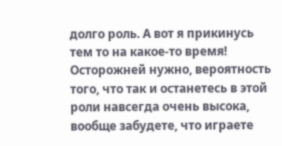долго роль. А вот я прикинусь тем то на какое-то время! Осторожней нужно, вероятность того, что так и останетесь в этой роли навсегда очень высока, вообще забудете, что играете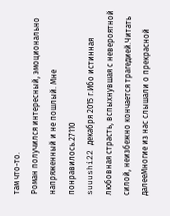там что-то.
Роман получился интересный, эмоционально напряженный и не пошлый. Мне понравилось.27110
suuushi22 декабря 2015 г.Ибо истинная любовная страсть, вспыхнувшая с невероятной силой, неизбежно кончается трагедией.Читать далееМногие из нас слышали о прекрасной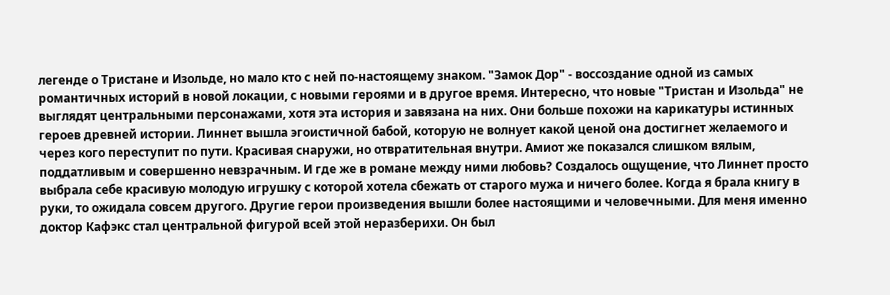легенде о Тристане и Изольде, но мало кто с ней по-настоящему знаком. "Замок Дор" - воссоздание одной из самых романтичных историй в новой локации, с новыми героями и в другое время. Интересно, что новые "Тристан и Изольда" не выглядят центральными персонажами, хотя эта история и завязана на них. Они больше похожи на карикатуры истинных героев древней истории. Линнет вышла эгоистичной бабой, которую не волнует какой ценой она достигнет желаемого и через кого переступит по пути. Красивая снаружи, но отвратительная внутри. Амиот же показался слишком вялым, поддатливым и совершенно невзрачным. И где же в романе между ними любовь? Создалось ощущение, что Линнет просто выбрала себе красивую молодую игрушку с которой хотела сбежать от старого мужа и ничего более. Когда я брала книгу в руки, то ожидала совсем другого. Другие герои произведения вышли более настоящими и человечными. Для меня именно доктор Кафэкс стал центральной фигурой всей этой неразберихи. Он был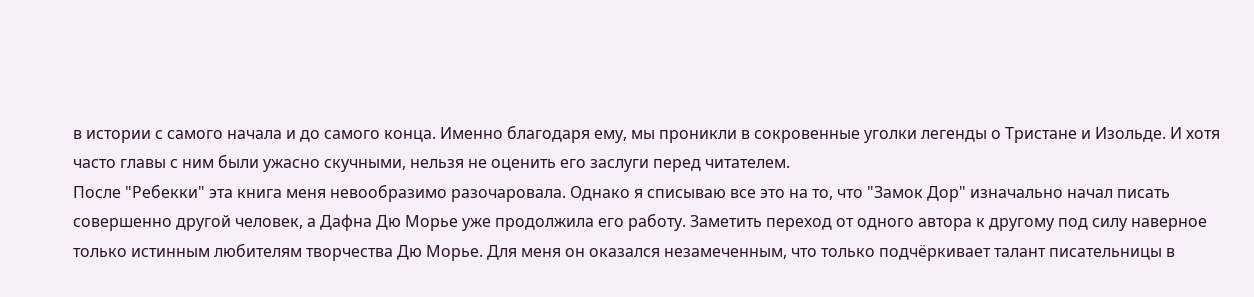в истории с самого начала и до самого конца. Именно благодаря ему, мы проникли в сокровенные уголки легенды о Тристане и Изольде. И хотя часто главы с ним были ужасно скучными, нельзя не оценить его заслуги перед читателем.
После "Ребекки" эта книга меня невообразимо разочаровала. Однако я списываю все это на то, что "Замок Дор" изначально начал писать совершенно другой человек, а Дафна Дю Морье уже продолжила его работу. Заметить переход от одного автора к другому под силу наверное только истинным любителям творчества Дю Морье. Для меня он оказался незамеченным, что только подчёркивает талант писательницы в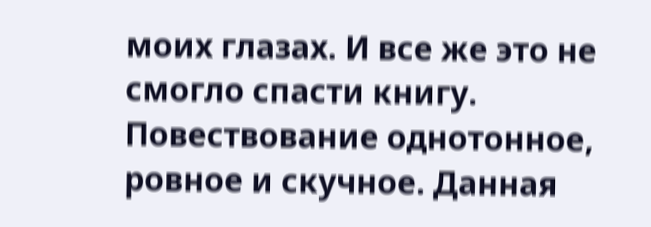моих глазах. И все же это не смогло спасти книгу. Повествование однотонное, ровное и скучное. Данная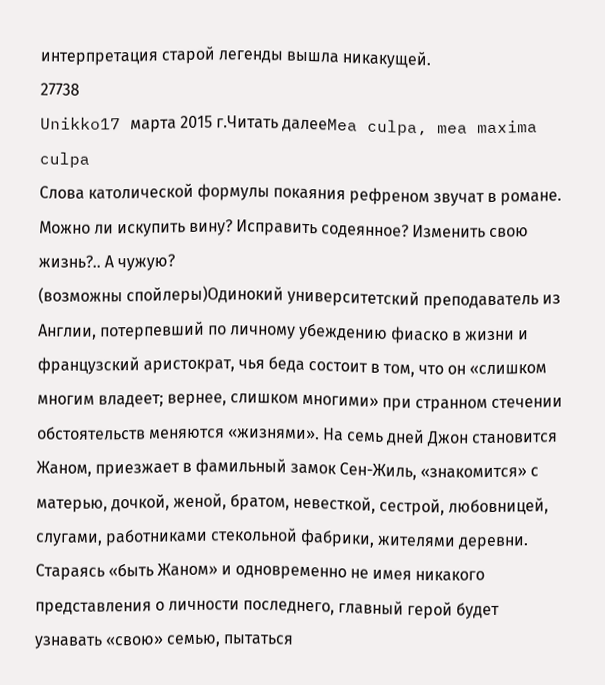интерпретация старой легенды вышла никакущей.
27738
Unikko17 марта 2015 г.Читать далееMea culpa, mea maxima culpa
Слова католической формулы покаяния рефреном звучат в романе. Можно ли искупить вину? Исправить содеянное? Изменить свою жизнь?.. А чужую?
(возможны спойлеры)Одинокий университетский преподаватель из Англии, потерпевший по личному убеждению фиаско в жизни и французский аристократ, чья беда состоит в том, что он «слишком многим владеет; вернее, слишком многими» при странном стечении обстоятельств меняются «жизнями». На семь дней Джон становится Жаном, приезжает в фамильный замок Сен-Жиль, «знакомится» с матерью, дочкой, женой, братом, невесткой, сестрой, любовницей, слугами, работниками стекольной фабрики, жителями деревни. Стараясь «быть Жаном» и одновременно не имея никакого представления о личности последнего, главный герой будет узнавать «свою» семью, пытаться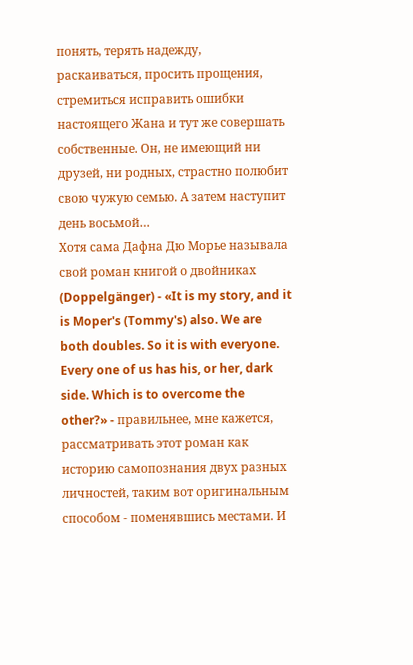понять, терять надежду, раскаиваться, просить прощения, стремиться исправить ошибки настоящего Жана и тут же совершать собственные. Он, не имеющий ни друзей, ни родных, страстно полюбит свою чужую семью. А затем наступит день восьмой…
Хотя сама Дафна Дю Морье называла свой роман книгой о двойниках (Doppelgänger) - «It is my story, and it is Moper's (Tommy's) also. We are both doubles. So it is with everyone. Every one of us has his, or her, dark side. Which is to overcome the other?» - правильнее, мне кажется, рассматривать этот роман как историю самопознания двух разных личностей, таким вот оригинальным способом - поменявшись местами. И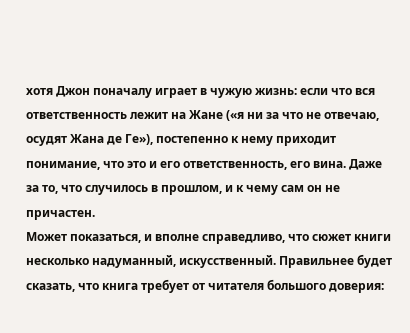хотя Джон поначалу играет в чужую жизнь: если что вся ответственность лежит на Жане («я ни за что не отвечаю, осудят Жана де Ге»), постепенно к нему приходит понимание, что это и его ответственность, его вина. Даже за то, что случилось в прошлом, и к чему сам он не причастен.
Может показаться, и вполне справедливо, что сюжет книги несколько надуманный, искусственный. Правильнее будет сказать, что книга требует от читателя большого доверия: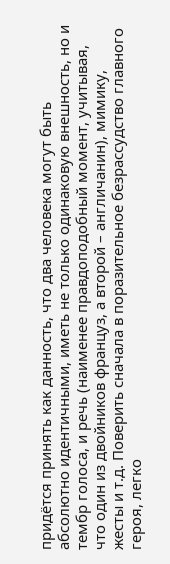придётся принять как данность, что два человека могут быть абсолютно идентичными, иметь не только одинаковую внешность, но и тембр голоса, и речь (наименее правдоподобный момент, учитывая, что один из двойников француз, а второй – англичанин), мимику, жесты и т.д. Поверить сначала в поразительное безрассудство главного героя, легко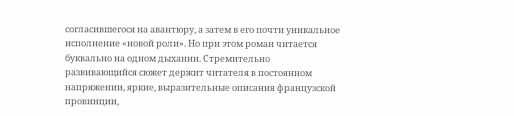согласившегося на авантюру, а затем в его почти уникальное исполнение «новой роли». Но при этом роман читается буквально на одном дыхании. Стремительно развивающийся сюжет держит читателя в постоянном напряжении, яркие, выразительные описания французской провинции,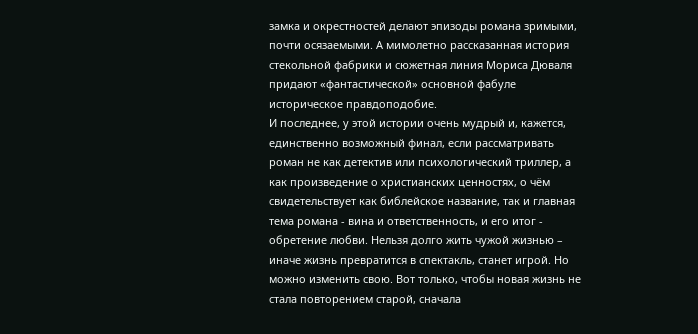замка и окрестностей делают эпизоды романа зримыми, почти осязаемыми. А мимолетно рассказанная история стекольной фабрики и сюжетная линия Мориса Дюваля придают «фантастической» основной фабуле историческое правдоподобие.
И последнее, у этой истории очень мудрый и, кажется, единственно возможный финал, если рассматривать роман не как детектив или психологический триллер, а как произведение о христианских ценностях, о чём свидетельствует как библейское название, так и главная тема романа - вина и ответственность, и его итог - обретение любви. Нельзя долго жить чужой жизнью – иначе жизнь превратится в спектакль, станет игрой. Но можно изменить свою. Вот только, чтобы новая жизнь не стала повторением старой, сначала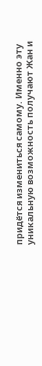придётся измениться самому. Именно эту уникальную возможность получают Жан и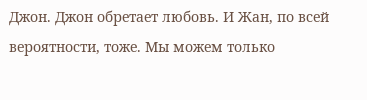Джон. Джон обретает любовь. И Жан, по всей вероятности, тоже. Мы можем только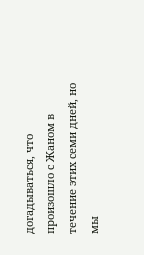догадываться, что произошло с Жаном в течение этих семи дней, но мы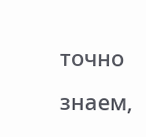точно знаем,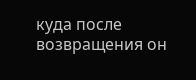куда после возвращения он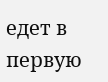едет в первую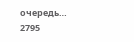очередь…
2795